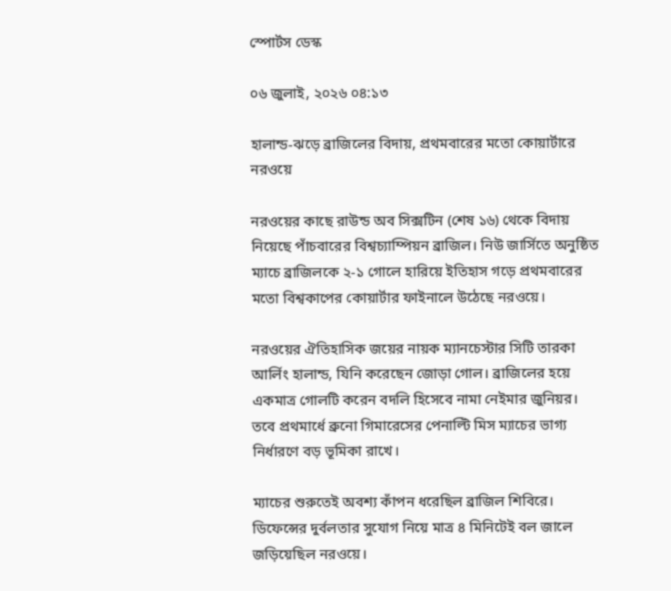স্পোর্টস ডেস্ক

০৬ জুলাই, ২০২৬ ০৪:১৩

হালান্ড-ঝড়ে ব্রাজিলের বিদায়, প্রথমবারের মতো কোয়ার্টারে নরওয়ে

নরওয়ের কাছে রাউন্ড অব সিক্সটিন (শেষ ১৬) থেকে বিদায় নিয়েছে পাঁচবারের বিশ্বচ্যাম্পিয়ন ব্রাজিল। নিউ জার্সিতে অনুষ্ঠিত ম্যাচে ব্রাজিলকে ২-১ গোলে হারিয়ে ইতিহাস গড়ে প্রথমবারের মতো বিশ্বকাপের কোয়ার্টার ফাইনালে উঠেছে নরওয়ে।

নরওয়ের ঐতিহাসিক জয়ের নায়ক ম্যানচেস্টার সিটি তারকা আর্লিং হালান্ড, যিনি করেছেন জোড়া গোল। ব্রাজিলের হয়ে একমাত্র গোলটি করেন বদলি হিসেবে নামা নেইমার জুনিয়র। তবে প্রথমার্ধে ব্রুনো গিমারেসের পেনাল্টি মিস ম্যাচের ভাগ্য নির্ধারণে বড় ভূমিকা রাখে।

ম্যাচের শুরুতেই অবশ্য কাঁপন ধরেছিল ব্রাজিল শিবিরে। ডিফেন্সের দুর্বলতার সুযোগ নিয়ে মাত্র ৪ মিনিটেই বল জালে জড়িয়েছিল নরওয়ে।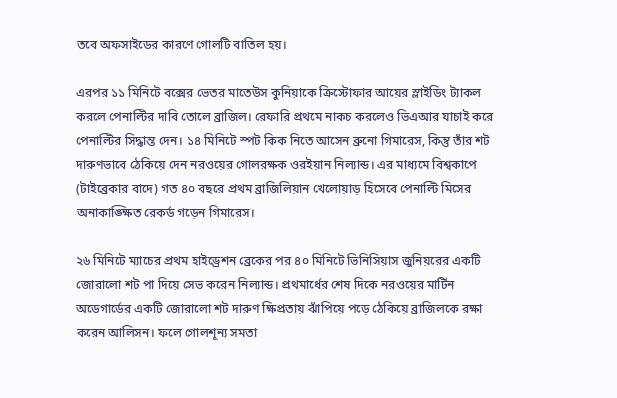তবে অফসাইডের কারণে গোলটি বাতিল হয়।

এরপর ১১ মিনিটে বক্সের ভেতর মাতেউস কুনিয়াকে ক্রিস্টোফার আয়ের স্লাইডিং ট্যাকল করলে পেনাল্টির দাবি তোলে ব্রাজিল। রেফারি প্রথমে নাকচ করলেও ভিএআর যাচাই করে পেনাল্টির সিদ্ধান্ত দেন। ১৪ মিনিটে স্পট কিক নিতে আসেন ব্রুনো গিমারেস, কিন্তু তাঁর শট দারুণভাবে ঠেকিয়ে দেন নরওয়ের গোলরক্ষক ওরইয়ান নিল্যান্ড। এর মাধ্যমে বিশ্বকাপে (টাইব্রেকার বাদে) গত ৪০ বছরে প্রথম ব্রাজিলিয়ান খেলোয়াড় হিসেবে পেনাল্টি মিসের অনাকাঙ্ক্ষিত রেকর্ড গড়েন গিমারেস।

২৬ মিনিটে ম্যাচের প্রথম হাইড্রেশন ব্রেকের পর ৪০ মিনিটে ভিনিসিয়াস জুনিয়রের একটি জোরালো শট পা দিয়ে সেভ করেন নিল্যান্ড। প্রথমার্ধের শেষ দিকে নরওয়ের মার্টিন অডেগার্ডের একটি জোরালো শট দারুণ ক্ষিপ্রতায় ঝাঁপিয়ে পড়ে ঠেকিয়ে ব্রাজিলকে রক্ষা করেন আলিসন। ফলে গোলশূন্য সমতা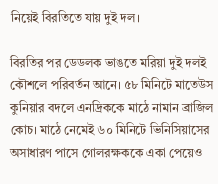নিয়েই বিরতিতে যায় দুই দল।

বিরতির পর ডেডলক ভাঙতে মরিয়া দুই দলই কৌশলে পরিবর্তন আনে। ৫৮ মিনিটে মাতেউস কুনিয়ার বদলে এনদ্রিককে মাঠে নামান ব্রাজিল কোচ। মাঠে নেমেই ৬০ মিনিটে ভিনিসিয়াসের অসাধারণ পাসে গোলরক্ষককে একা পেয়েও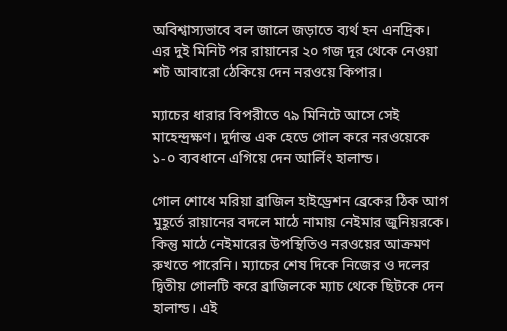অবিশ্বাস্যভাবে বল জালে জড়াতে ব্যর্থ হন এনদ্রিক। এর দুই মিনিট পর রায়ানের ২০ গজ দূর থেকে নেওয়া শট আবারো ঠেকিয়ে দেন নরওয়ে কিপার।

ম্যাচের ধারার বিপরীতে ৭৯ মিনিটে আসে সেই মাহেন্দ্রক্ষণ। দুর্দান্ত এক হেডে গোল করে নরওয়েকে ১-০ ব্যবধানে এগিয়ে দেন আর্লিং হালান্ড।

গোল শোধে মরিয়া ব্রাজিল হাইড্রেশন ব্রেকের ঠিক আগ মুহূর্তে রায়ানের বদলে মাঠে নামায় নেইমার জুনিয়রকে। কিন্তু মাঠে নেইমারের উপস্থিতিও নরওয়ের আক্রমণ রুখতে পারেনি। ম্যাচের শেষ দিকে নিজের ও দলের দ্বিতীয় গোলটি করে ব্রাজিলকে ম্যাচ থেকে ছিটকে দেন হালান্ড। এই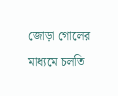জোড়া গোলের মাধ্যমে চলতি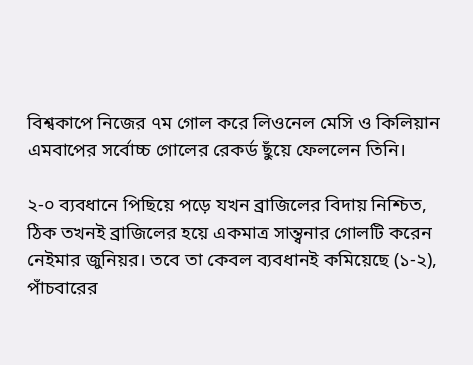বিশ্বকাপে নিজের ৭ম গোল করে লিওনেল মেসি ও কিলিয়ান এমবাপের সর্বোচ্চ গোলের রেকর্ড ছুঁয়ে ফেললেন তিনি।

২-০ ব্যবধানে পিছিয়ে পড়ে যখন ব্রাজিলের বিদায় নিশ্চিত, ঠিক তখনই ব্রাজিলের হয়ে একমাত্র সান্ত্বনার গোলটি করেন নেইমার জুনিয়র। তবে তা কেবল ব্যবধানই কমিয়েছে (১-২), পাঁচবারের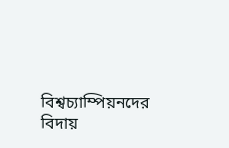বিশ্বচ্যাম্পিয়নদের বিদায়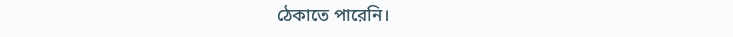ঠেকাতে পারেনি।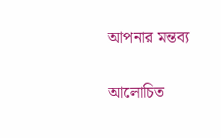আপনার মন্তব্য

আলোচিত